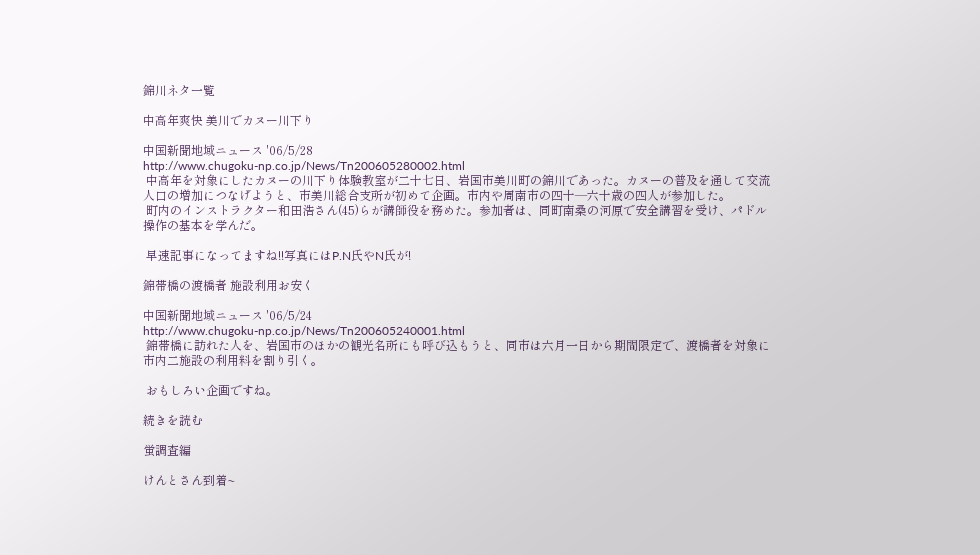錦川ネタ一覧

中高年爽快 美川でカヌー川下り

中国新聞地域ニュース '06/5/28
http://www.chugoku-np.co.jp/News/Tn200605280002.html
 中高年を対象にしたカヌーの川下り体験教室が二十七日、岩国市美川町の錦川であった。カヌーの普及を通して交流人口の増加につなげようと、市美川総合支所が初めて企画。市内や周南市の四十―六十歳の四人が参加した。
 町内のインストラクター和田浩さん(45)らが講師役を務めた。参加者は、同町南桑の河原で安全講習を受け、パドル操作の基本を学んだ。

 早速記事になってますね!!写真にはP.N氏やN氏が!

錦帯橋の渡橋者 施設利用お安く

中国新聞地域ニュース '06/5/24
http://www.chugoku-np.co.jp/News/Tn200605240001.html
 錦帯橋に訪れた人を、岩国市のほかの観光名所にも呼び込もうと、同市は六月一日から期間限定で、渡橋者を対象に市内二施設の利用料を割り引く。

 おもしろい企画ですね。

続きを読む

蛍調査編

けんとさん到着~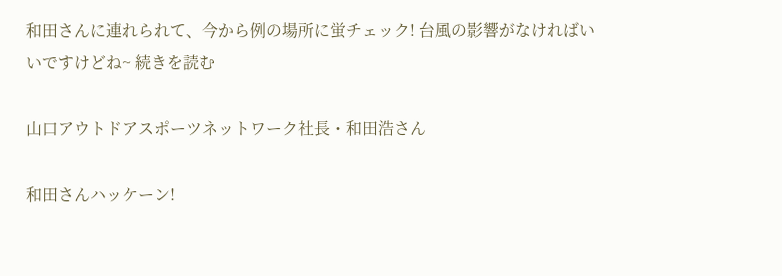和田さんに連れられて、今から例の場所に蛍チェック! 台風の影響がなければいいですけどね~ 続きを読む

山口アウトドアスポーツネットワーク社長・和田浩さん

和田さんハッケーン!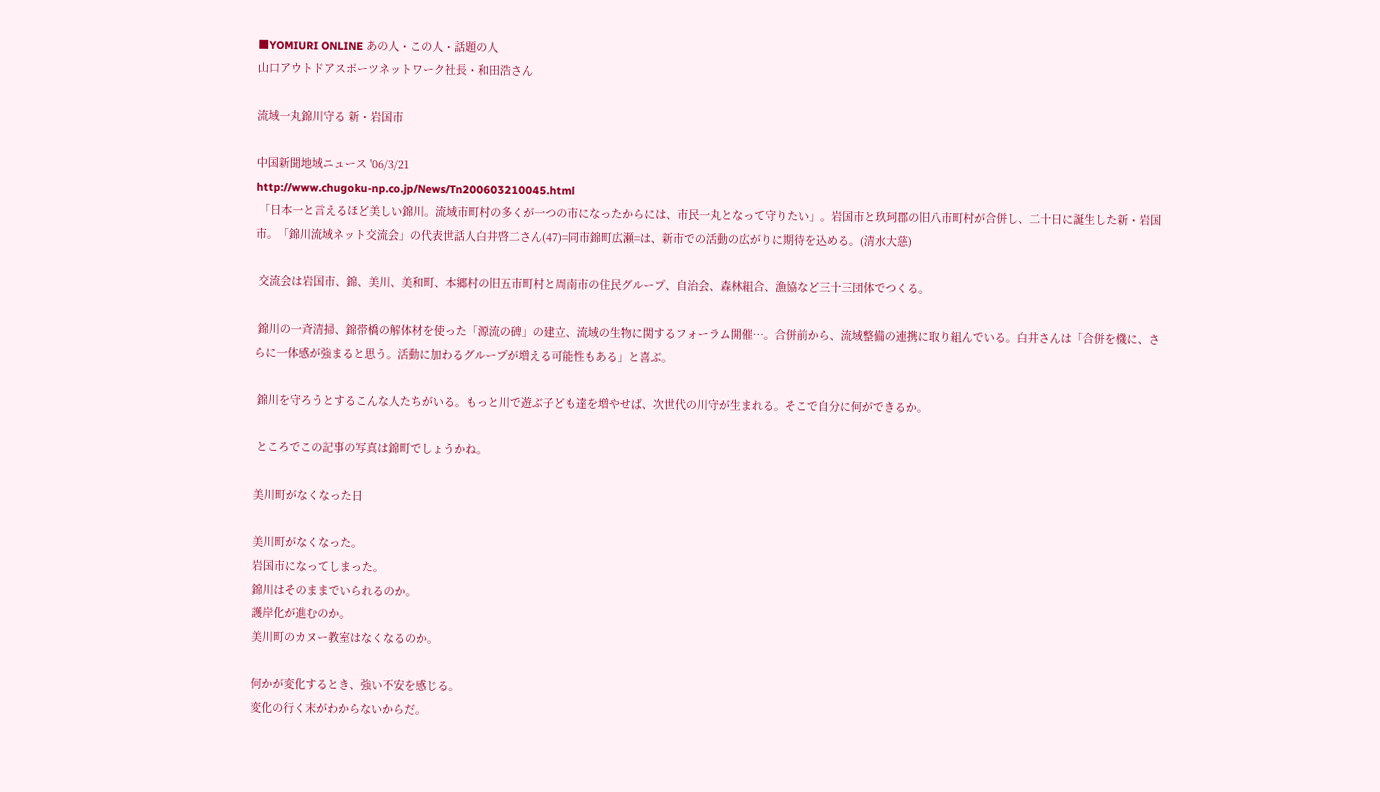■YOMIURI ONLINE あの人・この人・話題の人
山口アウトドアスポーツネットワーク社長・和田浩さん

流域一丸錦川守る 新・岩国市

中国新聞地域ニュース '06/3/21
http://www.chugoku-np.co.jp/News/Tn200603210045.html
 「日本一と言えるほど美しい錦川。流域市町村の多くが一つの市になったからには、市民一丸となって守りたい」。岩国市と玖珂郡の旧八市町村が合併し、二十日に誕生した新・岩国市。「錦川流域ネット交流会」の代表世話人白井啓二さん(47)=同市錦町広瀬=は、新市での活動の広がりに期待を込める。(清水大慈)

 交流会は岩国市、錦、美川、美和町、本郷村の旧五市町村と周南市の住民グループ、自治会、森林組合、漁協など三十三団体でつくる。

 錦川の一斉清掃、錦帯橋の解体材を使った「源流の碑」の建立、流域の生物に関するフォーラム開催…。合併前から、流域整備の連携に取り組んでいる。白井さんは「合併を機に、さらに一体感が強まると思う。活動に加わるグループが増える可能性もある」と喜ぶ。

 錦川を守ろうとするこんな人たちがいる。もっと川で遊ぶ子ども達を増やせば、次世代の川守が生まれる。そこで自分に何ができるか。

 ところでこの記事の写真は錦町でしょうかね。

美川町がなくなった日

美川町がなくなった。
岩国市になってしまった。
錦川はそのままでいられるのか。
護岸化が進むのか。
美川町のカヌー教室はなくなるのか。

何かが変化するとき、強い不安を感じる。
変化の行く末がわからないからだ。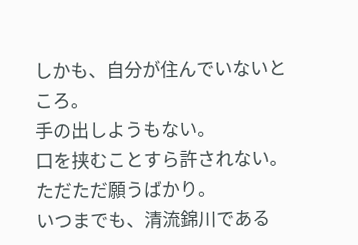しかも、自分が住んでいないところ。
手の出しようもない。
口を挟むことすら許されない。
ただただ願うばかり。
いつまでも、清流錦川である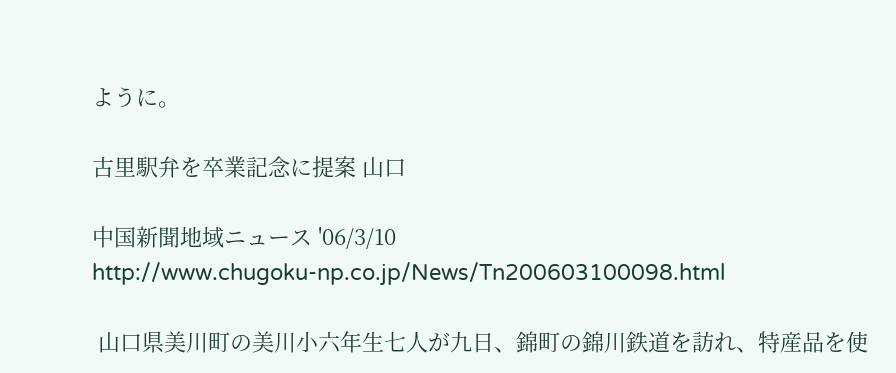ように。

古里駅弁を卒業記念に提案 山口

中国新聞地域ニュース '06/3/10
http://www.chugoku-np.co.jp/News/Tn200603100098.html

 山口県美川町の美川小六年生七人が九日、錦町の錦川鉄道を訪れ、特産品を使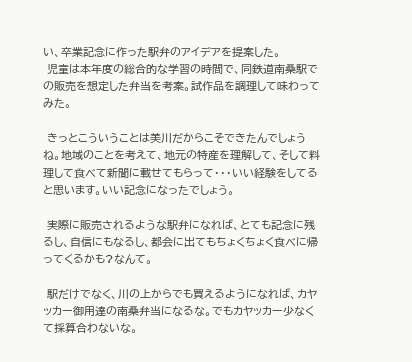い、卒業記念に作った駅弁のアイデアを提案した。
 児童は本年度の総合的な学習の時間で、同鉄道南桑駅での販売を想定した弁当を考案。試作品を調理して味わってみた。

 きっとこういうことは美川だからこそできたんでしょうね。地域のことを考えて、地元の特産を理解して、そして料理して食べて新聞に載せてもらって・・・いい経験をしてると思います。いい記念になったでしょう。

 実際に販売されるような駅弁になれば、とても記念に残るし、自信にもなるし、都会に出てもちょくちょく食べに帰ってくるかも?なんて。

 駅だけでなく、川の上からでも買えるようになれば、カヤッカー御用達の南桑弁当になるな。でもカヤッカー少なくて採算合わないな。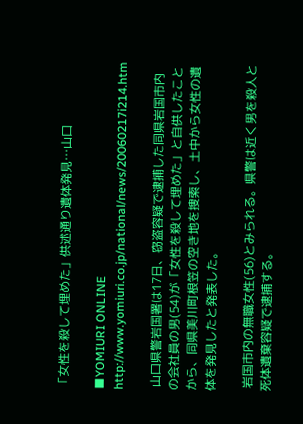「女性を殺して埋めた」供述通り遺体発見…山口

■YOMIURI ONLINE
http://www.yomiuri.co.jp/national/news/20060217i214.htm

 山口県警岩国署は17日、窃盗容疑で逮捕した同県岩国市内の会社員の男(54)が「女性を殺して埋めた」と自供したことから、同県美川町根笠の空き地を捜索し、土中から女性の遺体を発見したと発表した。

 岩国市内の無職女性(56)とみられる。県警は近く男を殺人と死体遺棄容疑で逮捕する。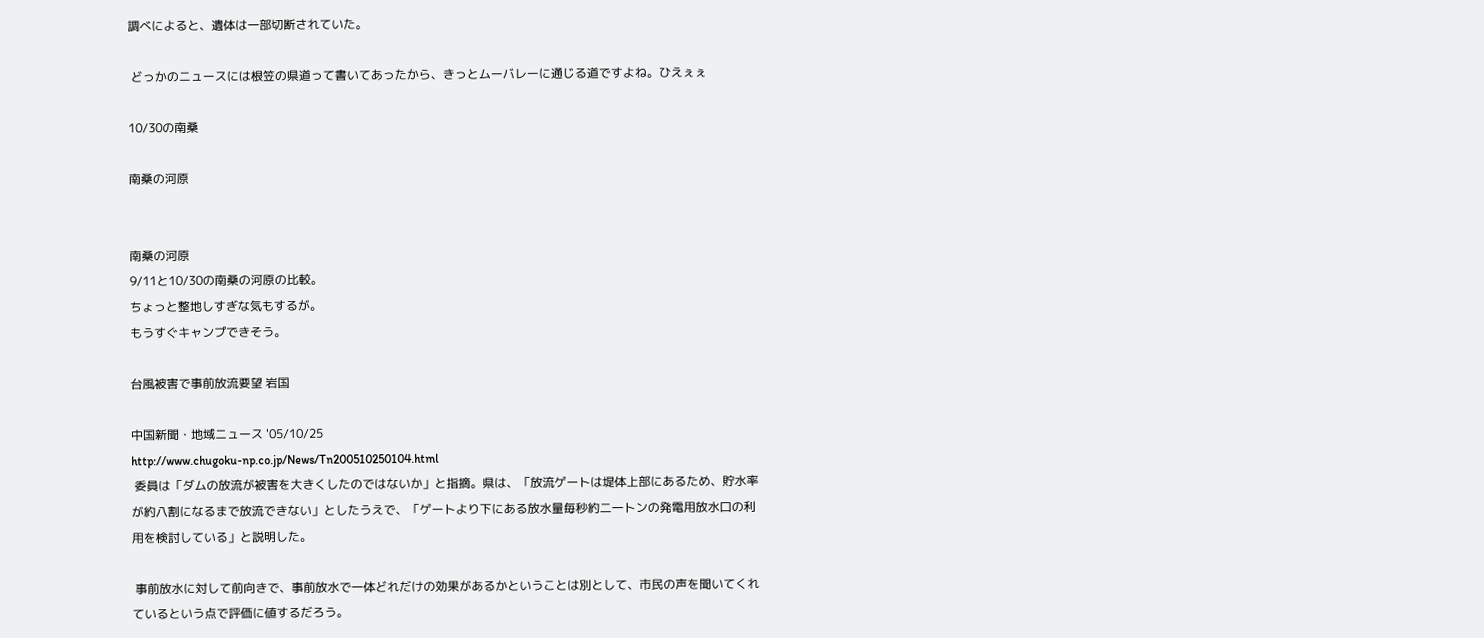調べによると、遺体は一部切断されていた。

 どっかのニュースには根笠の県道って書いてあったから、きっとムーバレーに通じる道ですよね。ひえぇぇ

10/30の南桑

南桑の河原


南桑の河原
9/11と10/30の南桑の河原の比較。
ちょっと整地しすぎな気もするが。
もうすぐキャンプできそう。

台風被害で事前放流要望 岩国

中国新聞・地域ニュース '05/10/25
http://www.chugoku-np.co.jp/News/Tn200510250104.html
 委員は「ダムの放流が被害を大きくしたのではないか」と指摘。県は、「放流ゲートは堤体上部にあるため、貯水率が約八割になるまで放流できない」としたうえで、「ゲートより下にある放水量毎秒約二一トンの発電用放水口の利用を検討している」と説明した。

 事前放水に対して前向きで、事前放水で一体どれだけの効果があるかということは別として、市民の声を聞いてくれているという点で評価に値するだろう。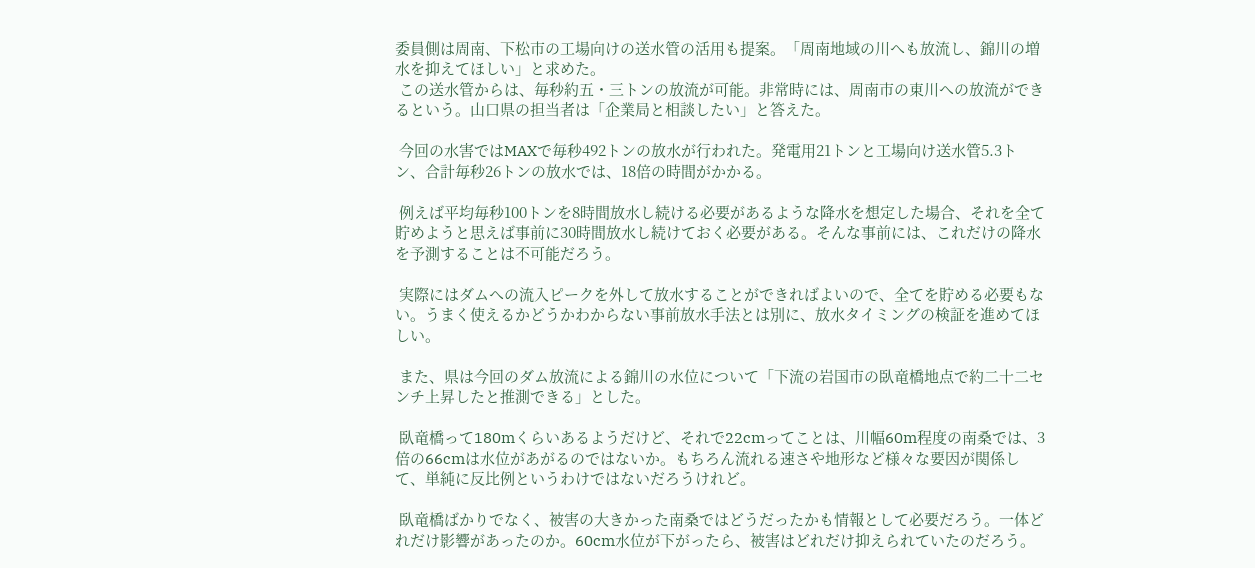委員側は周南、下松市の工場向けの送水管の活用も提案。「周南地域の川へも放流し、錦川の増水を抑えてほしい」と求めた。
 この送水管からは、毎秒約五・三トンの放流が可能。非常時には、周南市の東川への放流ができるという。山口県の担当者は「企業局と相談したい」と答えた。

 今回の水害ではMAXで毎秒492トンの放水が行われた。発電用21トンと工場向け送水管5.3トン、合計毎秒26トンの放水では、18倍の時間がかかる。

 例えば平均毎秒100トンを8時間放水し続ける必要があるような降水を想定した場合、それを全て貯めようと思えば事前に30時間放水し続けておく必要がある。そんな事前には、これだけの降水を予測することは不可能だろう。

 実際にはダムへの流入ピークを外して放水することができればよいので、全てを貯める必要もない。うまく使えるかどうかわからない事前放水手法とは別に、放水タイミングの検証を進めてほしい。

 また、県は今回のダム放流による錦川の水位について「下流の岩国市の臥竜橋地点で約二十二センチ上昇したと推測できる」とした。

 臥竜橋って180mくらいあるようだけど、それで22cmってことは、川幅60m程度の南桑では、3倍の66cmは水位があがるのではないか。もちろん流れる速さや地形など様々な要因が関係して、単純に反比例というわけではないだろうけれど。

 臥竜橋ばかりでなく、被害の大きかった南桑ではどうだったかも情報として必要だろう。一体どれだけ影響があったのか。60cm水位が下がったら、被害はどれだけ抑えられていたのだろう。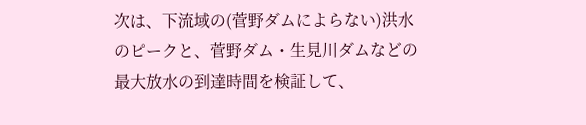次は、下流域の(菅野ダムによらない)洪水のピークと、菅野ダム・生見川ダムなどの最大放水の到達時間を検証して、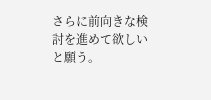さらに前向きな検討を進めて欲しいと願う。